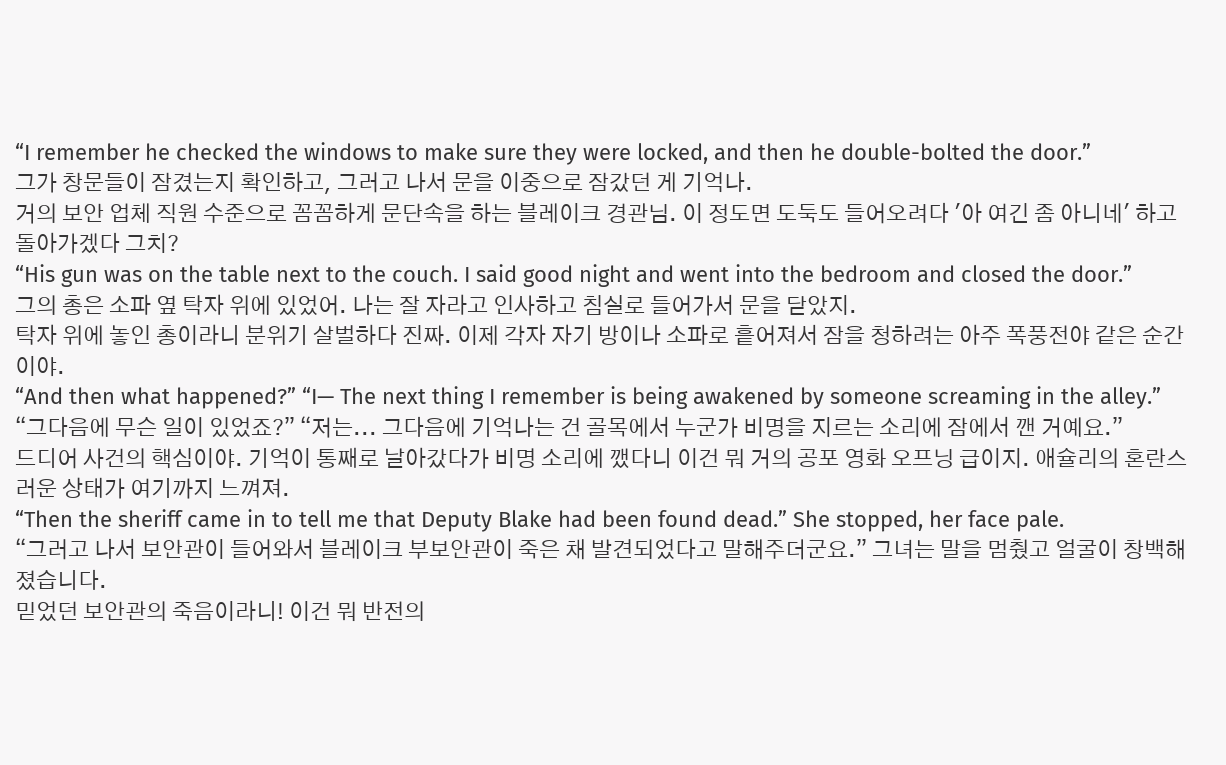“I remember he checked the windows to make sure they were locked, and then he double-bolted the door.”
그가 창문들이 잠겼는지 확인하고, 그러고 나서 문을 이중으로 잠갔던 게 기억나.
거의 보안 업체 직원 수준으로 꼼꼼하게 문단속을 하는 블레이크 경관님. 이 정도면 도둑도 들어오려다 '아 여긴 좀 아니네' 하고 돌아가겠다 그치?
“His gun was on the table next to the couch. I said good night and went into the bedroom and closed the door.”
그의 총은 소파 옆 탁자 위에 있었어. 나는 잘 자라고 인사하고 침실로 들어가서 문을 닫았지.
탁자 위에 놓인 총이라니 분위기 살벌하다 진짜. 이제 각자 자기 방이나 소파로 흩어져서 잠을 청하려는 아주 폭풍전야 같은 순간이야.
“And then what happened?” “I— The next thing I remember is being awakened by someone screaming in the alley.”
“그다음에 무슨 일이 있었죠?” “저는... 그다음에 기억나는 건 골목에서 누군가 비명을 지르는 소리에 잠에서 깬 거예요.”
드디어 사건의 핵심이야. 기억이 통째로 날아갔다가 비명 소리에 깼다니 이건 뭐 거의 공포 영화 오프닝 급이지. 애슐리의 혼란스러운 상태가 여기까지 느껴져.
“Then the sheriff came in to tell me that Deputy Blake had been found dead.” She stopped, her face pale.
“그러고 나서 보안관이 들어와서 블레이크 부보안관이 죽은 채 발견되었다고 말해주더군요.” 그녀는 말을 멈췄고 얼굴이 창백해졌습니다.
믿었던 보안관의 죽음이라니! 이건 뭐 반전의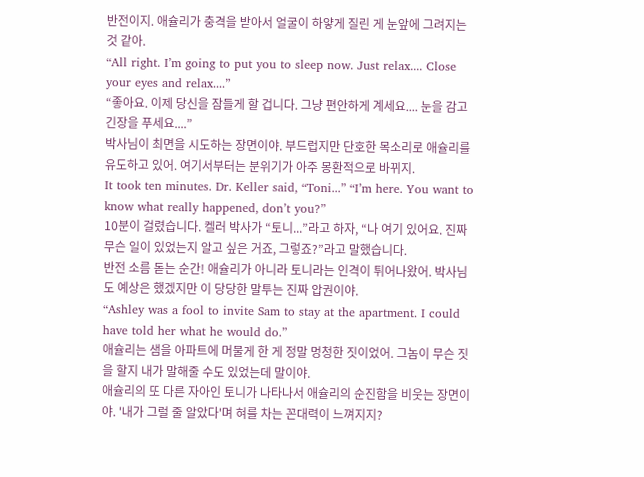반전이지. 애슐리가 충격을 받아서 얼굴이 하얗게 질린 게 눈앞에 그려지는 것 같아.
“All right. I’m going to put you to sleep now. Just relax.... Close your eyes and relax....”
“좋아요. 이제 당신을 잠들게 할 겁니다. 그냥 편안하게 계세요.... 눈을 감고 긴장을 푸세요....”
박사님이 최면을 시도하는 장면이야. 부드럽지만 단호한 목소리로 애슐리를 유도하고 있어. 여기서부터는 분위기가 아주 몽환적으로 바뀌지.
It took ten minutes. Dr. Keller said, “Toni...” “I’m here. You want to know what really happened, don’t you?”
10분이 걸렸습니다. 켈러 박사가 “토니...”라고 하자, “나 여기 있어요. 진짜 무슨 일이 있었는지 알고 싶은 거죠, 그렇죠?”라고 말했습니다.
반전 소름 돋는 순간! 애슐리가 아니라 토니라는 인격이 튀어나왔어. 박사님도 예상은 했겠지만 이 당당한 말투는 진짜 압권이야.
“Ashley was a fool to invite Sam to stay at the apartment. I could have told her what he would do.”
애슐리는 샘을 아파트에 머물게 한 게 정말 멍청한 짓이었어. 그놈이 무슨 짓을 할지 내가 말해줄 수도 있었는데 말이야.
애슐리의 또 다른 자아인 토니가 나타나서 애슐리의 순진함을 비웃는 장면이야. '내가 그럴 줄 알았다'며 혀를 차는 꼰대력이 느껴지지?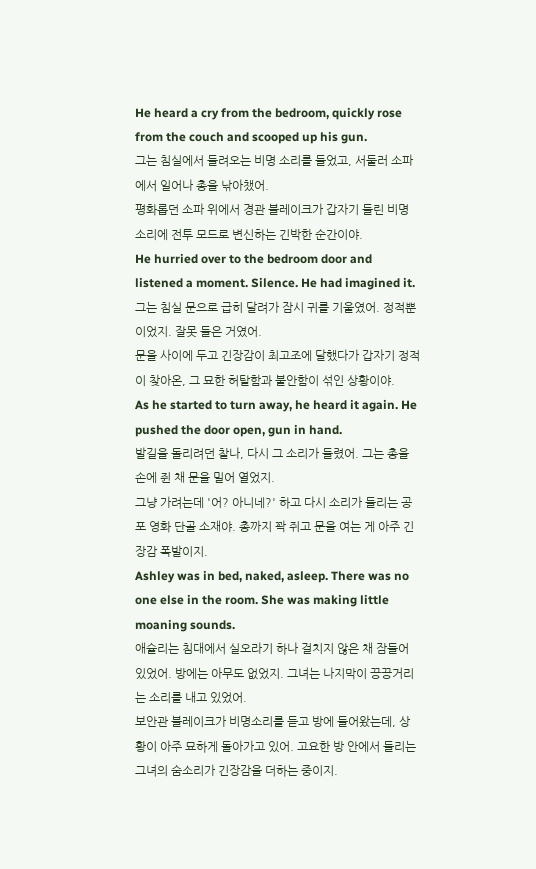He heard a cry from the bedroom, quickly rose from the couch and scooped up his gun.
그는 침실에서 들려오는 비명 소리를 들었고, 서둘러 소파에서 일어나 총을 낚아챘어.
평화롭던 소파 위에서 경관 블레이크가 갑자기 들린 비명 소리에 전투 모드로 변신하는 긴박한 순간이야.
He hurried over to the bedroom door and listened a moment. Silence. He had imagined it.
그는 침실 문으로 급히 달려가 잠시 귀를 기울였어. 정적뿐이었지. 잘못 들은 거였어.
문을 사이에 두고 긴장감이 최고조에 달했다가 갑자기 정적이 찾아온, 그 묘한 허탈함과 불안함이 섞인 상황이야.
As he started to turn away, he heard it again. He pushed the door open, gun in hand.
발길을 돌리려던 찰나, 다시 그 소리가 들렸어. 그는 총을 손에 쥔 채 문을 밀어 열었지.
그냥 가려는데 '어? 아니네?' 하고 다시 소리가 들리는 공포 영화 단골 소재야. 총까지 꽉 쥐고 문을 여는 게 아주 긴장감 폭발이지.
Ashley was in bed, naked, asleep. There was no one else in the room. She was making little moaning sounds.
애슐리는 침대에서 실오라기 하나 걸치지 않은 채 잠들어 있었어. 방에는 아무도 없었지. 그녀는 나지막이 끙끙거리는 소리를 내고 있었어.
보안관 블레이크가 비명소리를 듣고 방에 들어왔는데, 상황이 아주 묘하게 돌아가고 있어. 고요한 방 안에서 들리는 그녀의 숨소리가 긴장감을 더하는 중이지.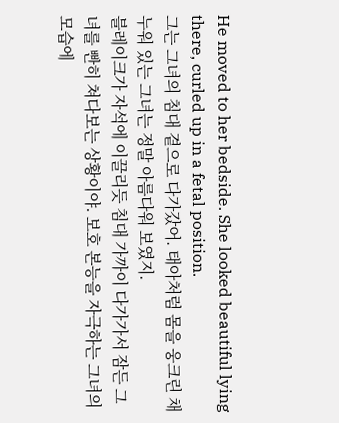He moved to her bedside. She looked beautiful lying there, curled up in a fetal position.
그는 그녀의 침대 곁으로 다가갔어. 태아처럼 몸을 웅크린 채 누워 있는 그녀는 정말 아름다워 보였지.
블레이크가 자석에 이끌리듯 침대 가까이 다가가서 잠든 그녀를 빤히 쳐다보는 상황이야. 보호 본능을 자극하는 그녀의 모습에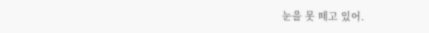눈을 못 떼고 있어.